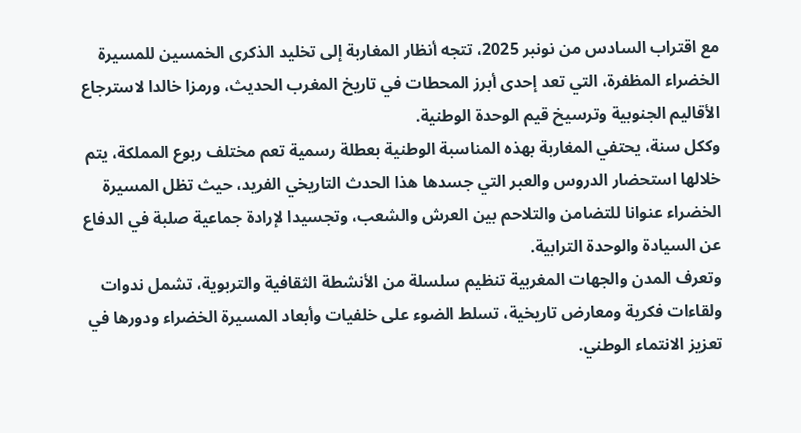مع اقتراب السادس من نونبر 2025، تتجه أنظار المغاربة إلى تخليد الذكرى الخمسين للمسيرة الخضراء المظفرة، التي تعد إحدى أبرز المحطات في تاريخ المغرب الحديث، ورمزا خالدا لاسترجاع الأقاليم الجنوبية وترسيخ قيم الوحدة الوطنية.
وككل سنة، يحتفي المغاربة بهذه المناسبة الوطنية بعطلة رسمية تعم مختلف ربوع المملكة، يتم خلالها استحضار الدروس والعبر التي جسدها هذا الحدث التاريخي الفريد، حيث تظل المسيرة الخضراء عنوانا للتضامن والتلاحم بين العرش والشعب، وتجسيدا لإرادة جماعية صلبة في الدفاع عن السيادة والوحدة الترابية.
وتعرف المدن والجهات المغربية تنظيم سلسلة من الأنشطة الثقافية والتربوية، تشمل ندوات ولقاءات فكرية ومعارض تاريخية، تسلط الضوء على خلفيات وأبعاد المسيرة الخضراء ودورها في تعزيز الانتماء الوطني.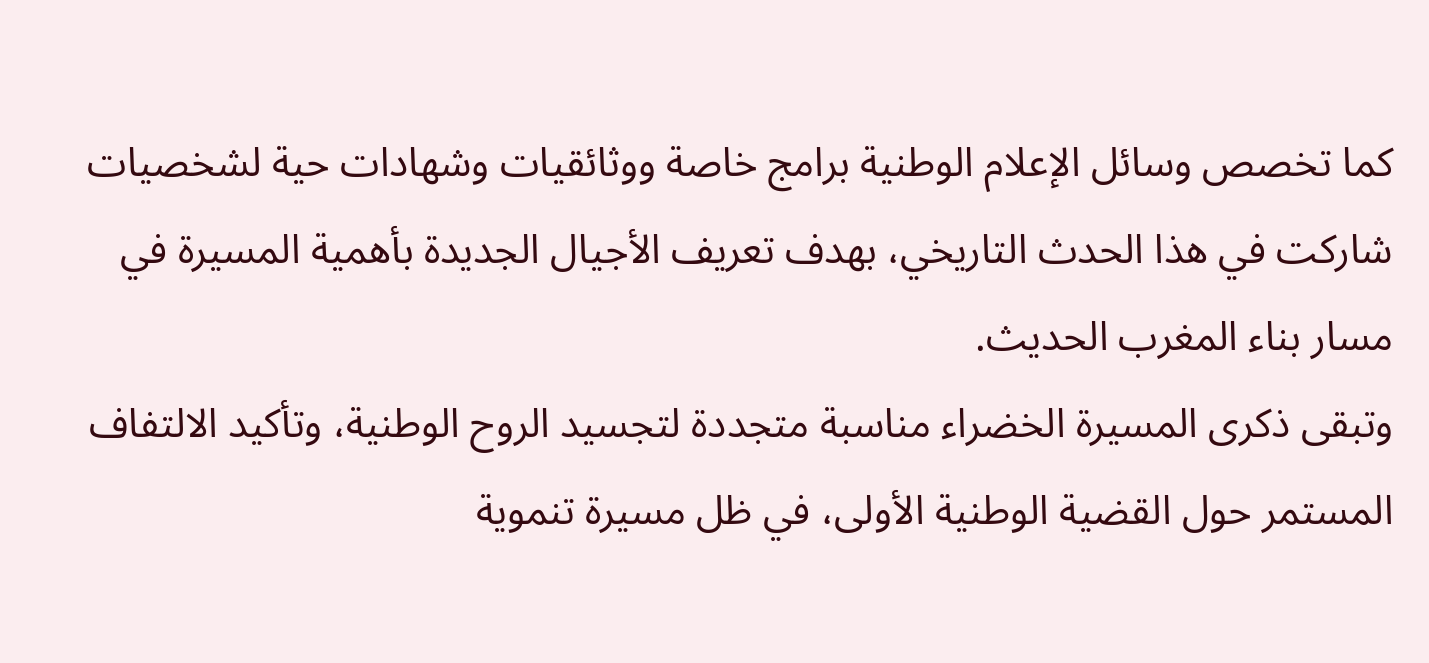كما تخصص وسائل الإعلام الوطنية برامج خاصة ووثائقيات وشهادات حية لشخصيات شاركت في هذا الحدث التاريخي، بهدف تعريف الأجيال الجديدة بأهمية المسيرة في مسار بناء المغرب الحديث.
وتبقى ذكرى المسيرة الخضراء مناسبة متجددة لتجسيد الروح الوطنية، وتأكيد الالتفاف المستمر حول القضية الوطنية الأولى، في ظل مسيرة تنموية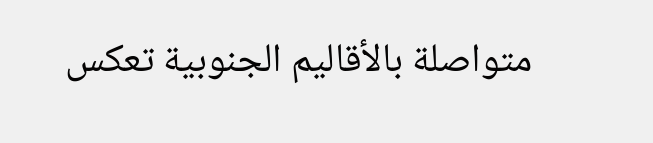متواصلة بالأقاليم الجنوبية تعكس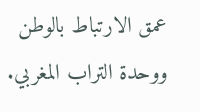عمق الارتباط بالوطن ووحدة التراب المغربي.